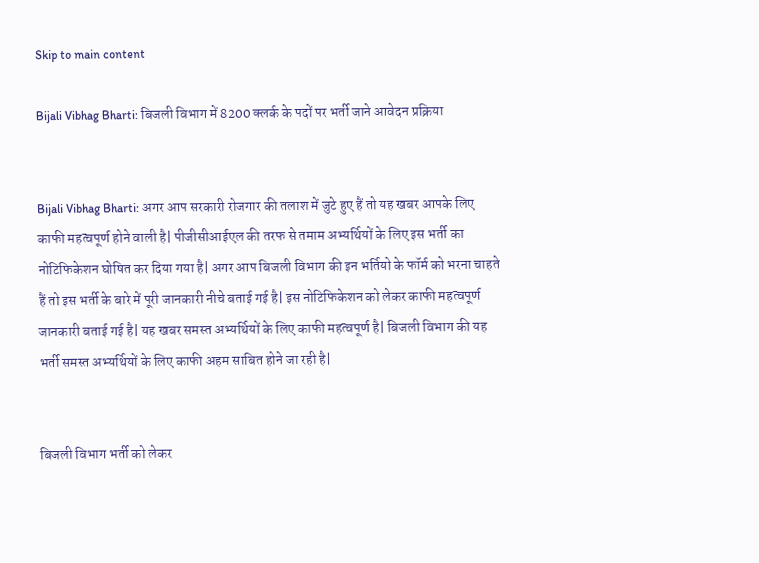Skip to main content

Bijali Vibhag Bharti: बिजली विभाग में 8200 क्लर्क के पदों पर भर्ती जाने आवेदन प्रक्रिया


Bijali Vibhag Bharti: अगर आप सरकारी रोजगार की तलाश में जुटे हुए हैं तो यह खबर आपके लिए काफी महत्वपूर्ण होने वाली है| पीजीसीआईएल की तरफ से तमाम अभ्यर्थियों के लिए इस भर्ती का नोटिफिकेशन घोषित कर दिया गया है| अगर आप बिजली विभाग की इन भर्तियो के फॉर्म को भरना चाहते हैं तो इस भर्ती के बारे में पूरी जानकारी नीचे बताई गई है| इस नोटिफिकेशन को लेकर काफी महत्वपूर्ण जानकारी बताई गई है| यह खबर समस्त अभ्यर्थियों के लिए काफी महत्वपूर्ण है| बिजली विभाग की यह भर्ती समस्त अभ्यर्थियों के लिए काफी अहम साबित होने जा रही है|


बिजली विभाग भर्ती को लेकर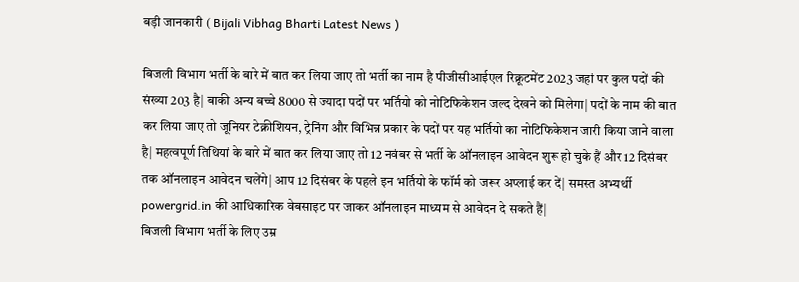बड़ी जानकारी ( Bijali Vibhag Bharti Latest News )

बिजली विभाग भर्ती के बारे में बात कर लिया जाए तो भर्ती का नाम है पीजीसीआईएल रिक्रूटमेंट 2023 जहां पर कुल पदों की संख्या 203 है| बाकी अन्य बच्चे 8000 से ज्यादा पदों पर भर्तियो को नोटिफिकेशन जल्द देखने को मिलेगा| पदों के नाम की बात कर लिया जाए तो जूनियर टेक्नीशियन, ट्रेनिंग और विभिन्न प्रकार के पदों पर यह भर्तियो का नोटिफिकेशन जारी किया जाने वाला है| महत्वपूर्ण तिथियां के बारे में बात कर लिया जाए तो 12 नवंबर से भर्ती के ऑनलाइन आवेदन शुरू हो चुके हैं और 12 दिसंबर तक ऑनलाइन आवेदन चलेंगे| आप 12 दिसंबर के पहले इन भर्तियो के फॉर्म को जरूर अप्लाई कर दें| समस्त अभ्यर्थी powergrid.in की आधिकारिक वेबसाइट पर जाकर ऑनलाइन माध्यम से आवेदन दे सकते हैं|
बिजली विभाग भर्ती के लिए उम्र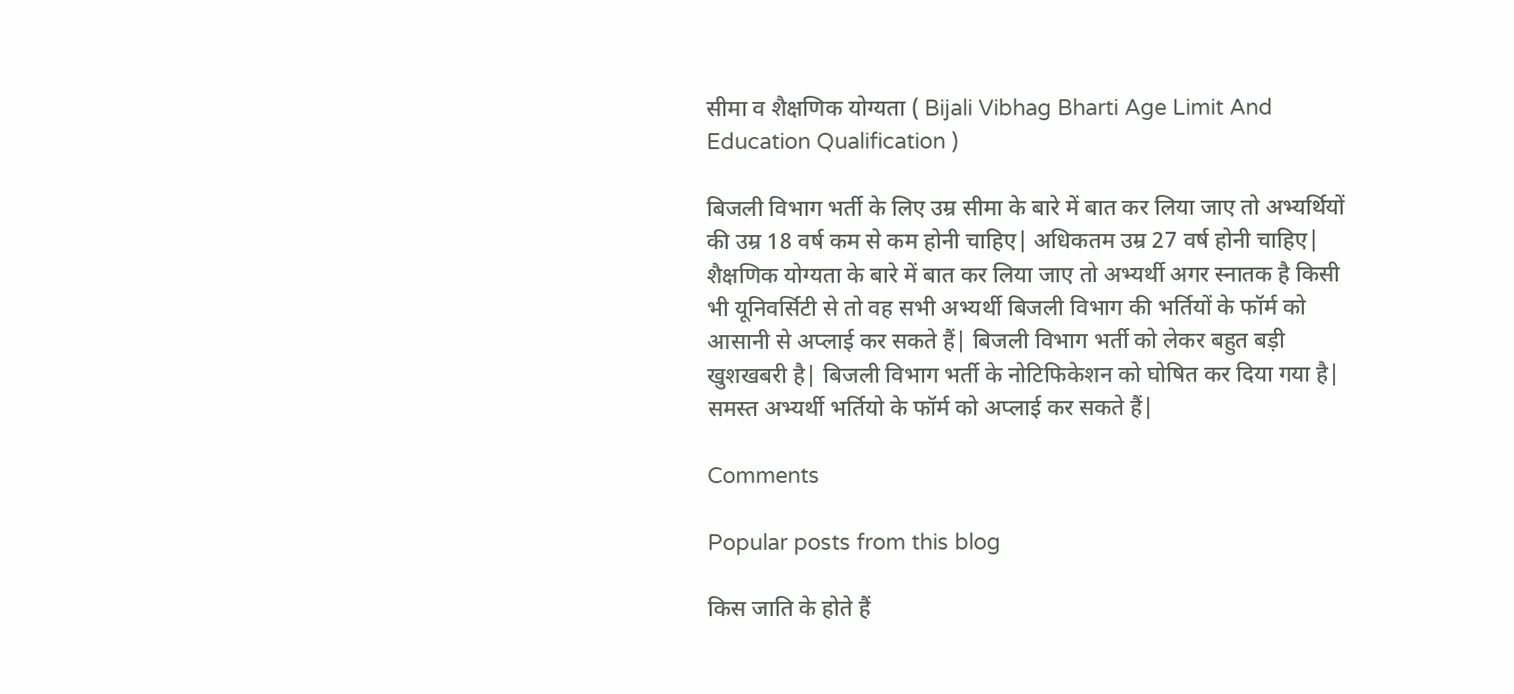सीमा व शैक्षणिक योग्यता ( Bijali Vibhag Bharti Age Limit And Education Qualification )

बिजली विभाग भर्ती के लिए उम्र सीमा के बारे में बात कर लिया जाए तो अभ्यर्थियों की उम्र 18 वर्ष कम से कम होनी चाहिए| अधिकतम उम्र 27 वर्ष होनी चाहिए| शैक्षणिक योग्यता के बारे में बात कर लिया जाए तो अभ्यर्थी अगर स्नातक है किसी भी यूनिवर्सिटी से तो वह सभी अभ्यर्थी बिजली विभाग की भर्तियों के फॉर्म को आसानी से अप्लाई कर सकते हैं| बिजली विभाग भर्ती को लेकर बहुत बड़ी खुशखबरी है| बिजली विभाग भर्ती के नोटिफिकेशन को घोषित कर दिया गया है| समस्त अभ्यर्थी भर्तियो के फॉर्म को अप्लाई कर सकते हैं|

Comments

Popular posts from this blog

किस जाति के होते हैं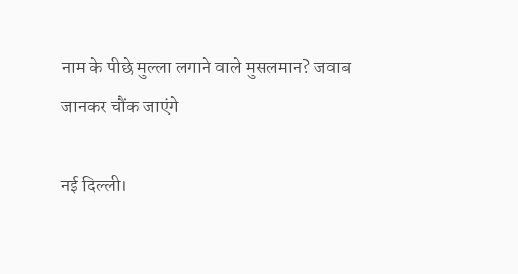नाम के पीछे मुल्ला लगाने वाले मुसलमान? जवाब जानकर चौंक जाएंगे

नई दिल्ली।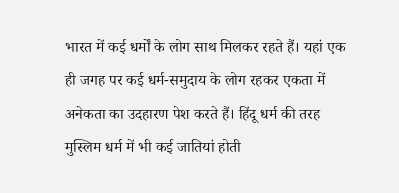भारत में कई धर्मों के लोग साथ मिलकर रहते हैं। यहां एक ही जगह पर कई धर्म-समुदाय के लोग रहकर एकता में अनेकता का उदहारण पेश करते हैं। हिंदू धर्म की तरह मुस्लिम धर्म में भी कई जातियां होती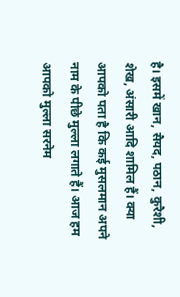है। इसमें खान, सैयद, पठान, कुरैशी, शेख, अंसारी आदि शामिल हैं। क्या आपको पता है कि कई मुसलमान अपने नाम के पीछे मुल्ला लगाते हैं। आज हम आपको मुल्ला सरनेम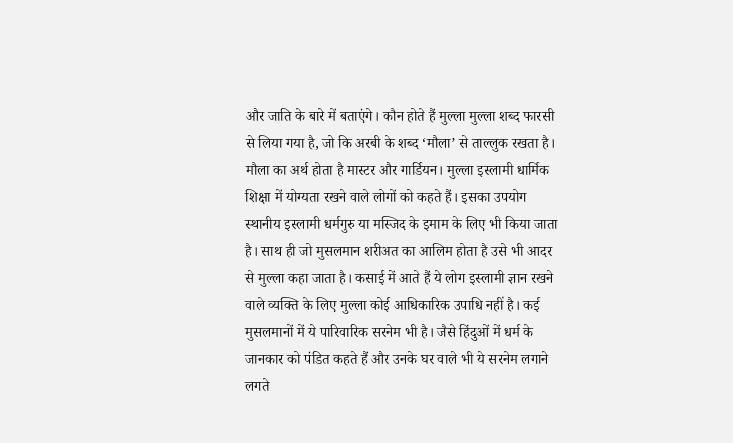और जाति के बारे में बताएंगे। कौन होते हैं मुल्ला मुल्ला शब्द फारसी से लिया गया है, जो कि अरबी के शब्द ‘मौला’ से ताल्लुक रखता है। मौला का अर्थ होता है मास्टर और गार्डियन। मुल्ला इस्लामी धार्मिक शिक्षा में योग्यता रखने वाले लोगों को कहते हैं। इसका उपयोग स्थानीय इस्लामी धर्मगुरु या मस्जिद के इमाम के लिए भी किया जाता है। साथ ही जो मुसलमान शरीअत का आलिम होता है उसे भी आदर से मुल्ला कहा जाता है। कसाई में आते हैं ये लोग इस्लामी ज्ञान रखने वाले व्यक्ति के लिए मुल्ला कोई आधिकारिक उपाधि नहीं है। कई मुसलमानों में ये पारिवारिक सरनेम भी है। जैसे हिंदुओं में धर्म के जानकार को पंडित कहते हैं और उनके घर वाले भी ये सरनेम लगाने लगते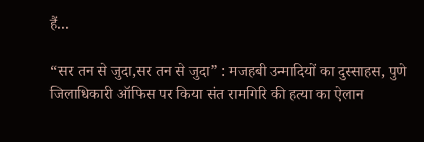हैं...

“सर तन से जुदा,सर तन से जुदा” : मजहबी उन्मादियों का दुस्साहस, पुणे जिलाधिकारी ऑफिस पर किया संत रामगिरि की हत्या का ऐलान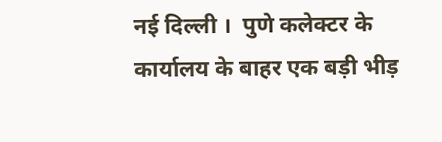नई दिल्ली ।  पुणे कलेक्टर के कार्यालय के बाहर एक बड़ी भीड़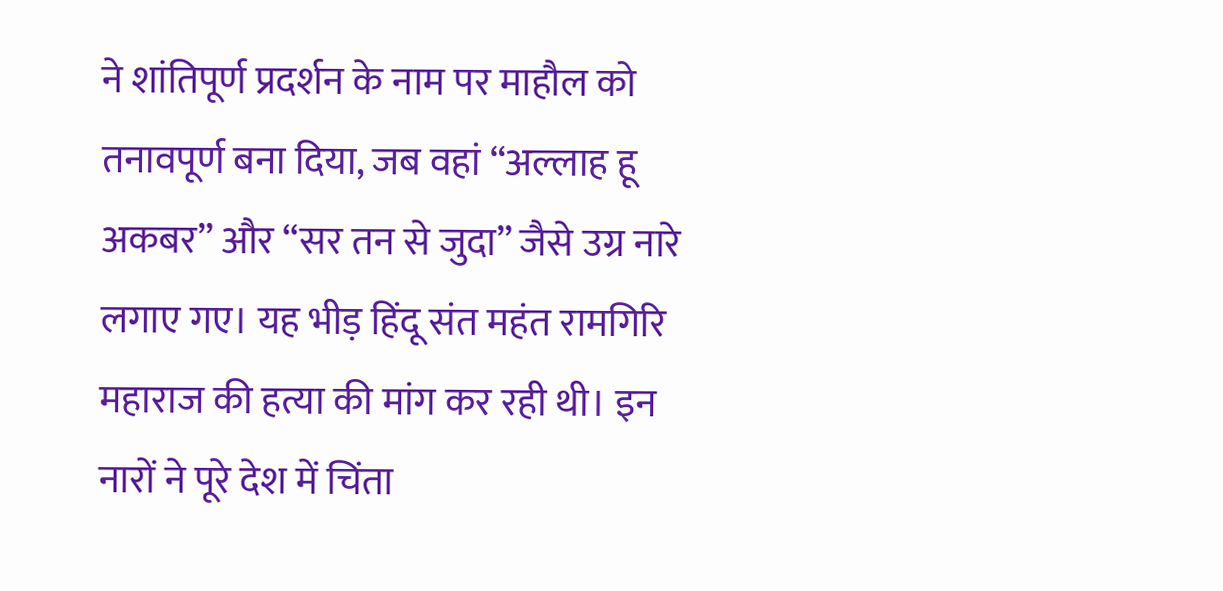ने शांतिपूर्ण प्रदर्शन के नाम पर माहौल को तनावपूर्ण बना दिया, जब वहां “अल्लाह हू अकबर” और “सर तन से जुदा” जैसे उग्र नारे लगाए गए। यह भीड़ हिंदू संत महंत रामगिरि महाराज की हत्या की मांग कर रही थी। इन नारों ने पूरे देश में चिंता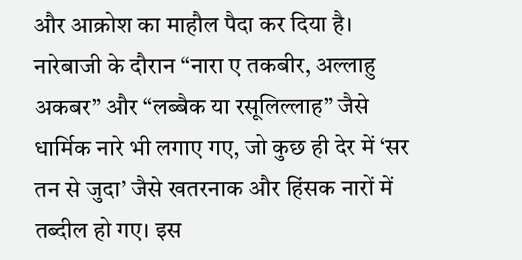और आक्रोश का माहौल पैदा कर दिया है। नारेबाजी के दौरान “नारा ए तकबीर, अल्लाहु अकबर” और “लब्बैक या रसूलिल्लाह” जैसे धार्मिक नारे भी लगाए गए, जो कुछ ही देर में ‘सर तन से जुदा’ जैसे खतरनाक और हिंसक नारों में तब्दील हो गए। इस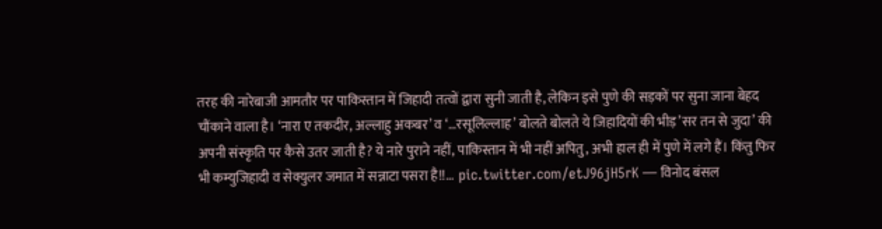तरह की नारेबाजी आमतौर पर पाकिस्तान में जिहादी तत्वों द्वारा सुनी जाती है, लेकिन इसे पुणे की सड़कों पर सुना जाना बेहद चौंकाने वाला है। ‘नारा ए तकदीर, अल्लाहु अकबर’ व ‘…रसूलिल्लाह’ बोलते बोलते ये जिहादियों की भीड़’सर तन से जुदा’ की अपनी संस्कृति पर कैसे उतर जाती है? ये नारे पुराने नहीं, पाकिस्तान में भी नहीं अपितु, अभी हाल ही में पुणे में लगे हैं। किंतु फिर भी कम्युजिहादी व सेक्युलर जमात में सन्नाटा पसरा है!!…  pic.twitter.com/etJ96jH5rK — विनोद बंसल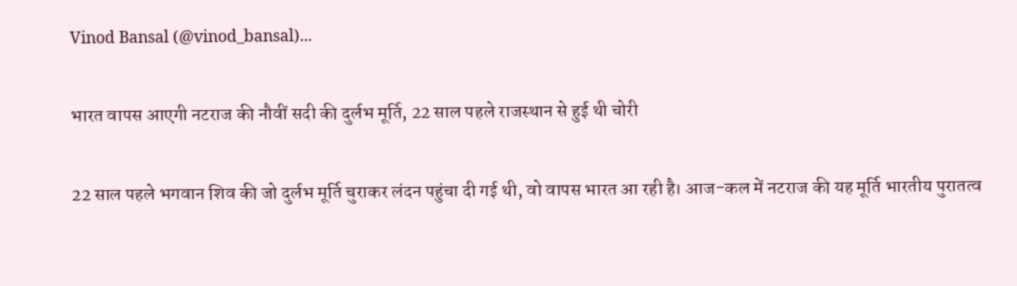Vinod Bansal (@vinod_bansal)...

भारत वापस आएगी नटराज की नौवीं सदी की दुर्लभ मूर्ति, 22 साल पहले राजस्थान से हुई थी चोरी

22 साल पहले भगवान शिव की जो दुर्लभ मूर्ति चुराकर लंदन पहुंचा दी गई थी, वो वापस भारत आ रही है। आज-कल में नटराज की यह मूर्ति भारतीय पुरातत्व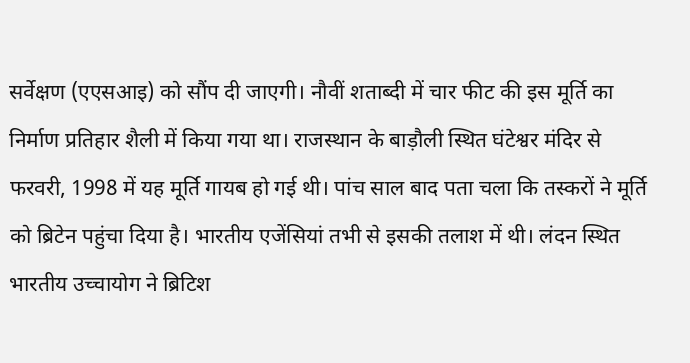सर्वेक्षण (एएसआइ) को सौंप दी जाएगी। नौवीं शताब्दी में चार फीट की इस मूर्ति का निर्माण प्रतिहार शैली में किया गया था। राजस्थान के बाड़ौली स्थित घंटेश्वर मंदिर से फरवरी, 1998 में यह मूर्ति गायब हो गई थी। पांच साल बाद पता चला कि तस्करों ने मूर्ति को ब्रिटेन पहुंचा दिया है। भारतीय एजेंसियां तभी से इसकी तलाश में थी। लंदन स्थित भारतीय उच्चायोग ने ब्रिटिश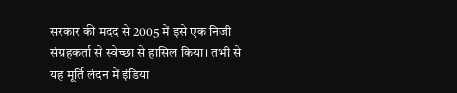सरकार की मदद से 2005 में इसे एक निजी संग्रहकर्ता से स्वेच्छा से हासिल किया। तभी से यह मूर्ति लंदन में इंडिया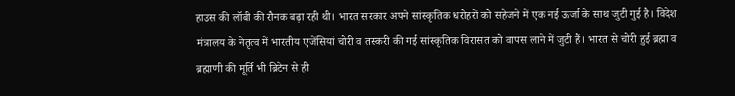हाउस की लॉबी की रौनक बढ़ा रही थी। भारत सरकार अपने सांस्कृतिक धरोहरों को सहेजने में एक नई ऊर्जा के साथ जुटी गुई है। विदेश मंत्रालय के नेतृत्व में भारतीय एजेंसियां चोरी व तस्करी की गई सांस्कृतिक विरासत को वापस लाने में जुटी हैं। भारत से चोरी हुई ब्रह्मा व ब्रह्माणी की मूर्ति भी ब्रिटेन से ही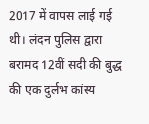2017 में वापस लाई गई थी। लंदन पुलिस द्वारा बरामद 12वीं सदी की बुद्ध की एक दुर्लभ कांस्य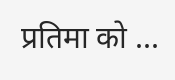प्रतिमा को ...